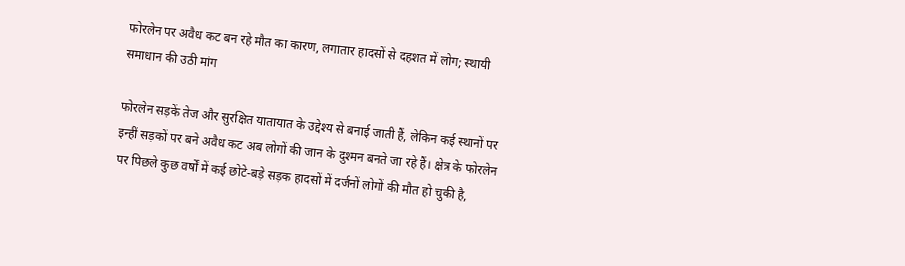फोरलेन पर अवैध कट बन रहे मौत का कारण, लगातार हादसों से दहशत में लोग; स्थायी समाधान की उठी मांग

फोरलेन सड़कें तेज और सुरक्षित यातायात के उद्देश्य से बनाई जाती हैं, लेकिन कई स्थानों पर इन्हीं सड़कों पर बने अवैध कट अब लोगों की जान के दुश्मन बनते जा रहे हैं। क्षेत्र के फोरलेन पर पिछले कुछ वर्षों में कई छोटे-बड़े सड़क हादसों में दर्जनों लोगों की मौत हो चुकी है,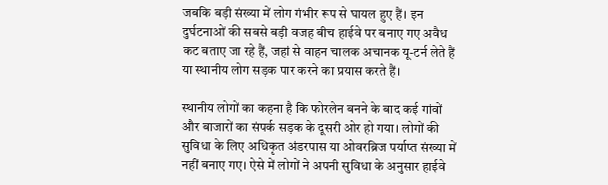जबकि बड़ी संख्या में लोग गंभीर रूप से घायल हुए हैं। इन दुर्घटनाओं की सबसे बड़ी वजह बीच हाईवे पर बनाए गए अवैध कट बताए जा रहे हैं, जहां से वाहन चालक अचानक यू-टर्न लेते हैं या स्थानीय लोग सड़क पार करने का प्रयास करते हैं।

स्थानीय लोगों का कहना है कि फोरलेन बनने के बाद कई गांवों और बाजारों का संपर्क सड़क के दूसरी ओर हो गया। लोगों की सुविधा के लिए अधिकृत अंडरपास या ओवरब्रिज पर्याप्त संख्या में नहीं बनाए गए। ऐसे में लोगों ने अपनी सुविधा के अनुसार हाईवे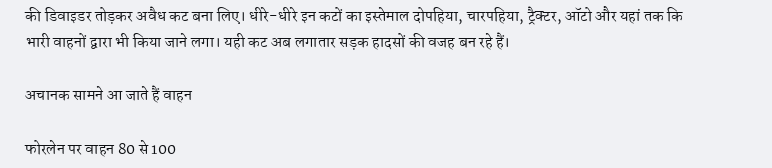की डिवाइडर तोड़कर अवैध कट बना लिए। धीरे-धीरे इन कटों का इस्तेमाल दोपहिया, चारपहिया, ट्रैक्टर, ऑटो और यहां तक कि भारी वाहनों द्वारा भी किया जाने लगा। यही कट अब लगातार सड़क हादसों की वजह बन रहे हैं।

अचानक सामने आ जाते हैं वाहन

फोरलेन पर वाहन 80 से 100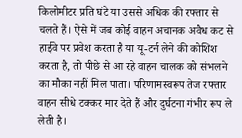किलोमीटर प्रति घंटे या उससे अधिक की रफ्तार से चलते हैं। ऐसे में जब कोई वाहन अचानक अवैध कट से हाईवे पर प्रवेश करता है या यू-टर्न लेने की कोशिश करता है, तो पीछे से आ रहे वाहन चालक को संभलने का मौका नहीं मिल पाता। परिणामस्वरूप तेज रफ्तार वाहन सीधे टक्कर मार देते हैं और दुर्घटना गंभीर रूप ले लेती है।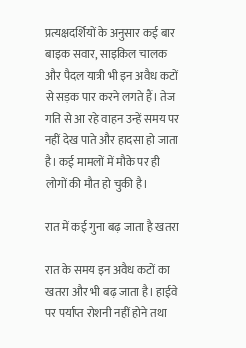प्रत्यक्षदर्शियों के अनुसार कई बार बाइक सवार, साइकिल चालक और पैदल यात्री भी इन अवैध कटों से सड़क पार करने लगते हैं। तेज गति से आ रहे वाहन उन्हें समय पर नहीं देख पाते और हादसा हो जाता है। कई मामलों में मौके पर ही लोगों की मौत हो चुकी है।

रात में कई गुना बढ़ जाता है खतरा

रात के समय इन अवैध कटों का खतरा और भी बढ़ जाता है। हाईवे पर पर्याप्त रोशनी नहीं होने तथा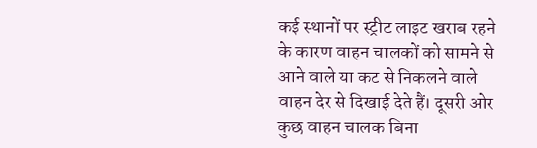कई स्थानों पर स्ट्रीट लाइट खराब रहने के कारण वाहन चालकों को सामने से आने वाले या कट से निकलने वाले वाहन देर से दिखाई देते हैं। दूसरी ओर कुछ वाहन चालक बिना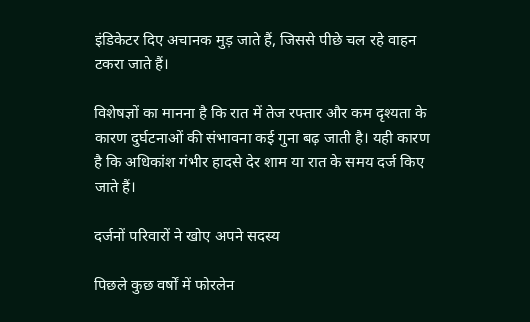इंडिकेटर दिए अचानक मुड़ जाते हैं, जिससे पीछे चल रहे वाहन टकरा जाते हैं।

विशेषज्ञों का मानना है कि रात में तेज रफ्तार और कम दृश्यता के कारण दुर्घटनाओं की संभावना कई गुना बढ़ जाती है। यही कारण है कि अधिकांश गंभीर हादसे देर शाम या रात के समय दर्ज किए जाते हैं।

दर्जनों परिवारों ने खोए अपने सदस्य

पिछले कुछ वर्षों में फोरलेन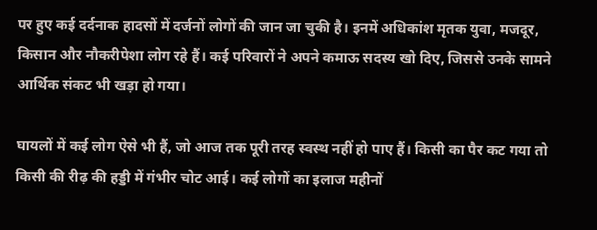पर हुए कई दर्दनाक हादसों में दर्जनों लोगों की जान जा चुकी है। इनमें अधिकांश मृतक युवा, मजदूर, किसान और नौकरीपेशा लोग रहे हैं। कई परिवारों ने अपने कमाऊ सदस्य खो दिए, जिससे उनके सामने आर्थिक संकट भी खड़ा हो गया।

घायलों में कई लोग ऐसे भी हैं, जो आज तक पूरी तरह स्वस्थ नहीं हो पाए हैं। किसी का पैर कट गया तो किसी की रीढ़ की हड्डी में गंभीर चोट आई। कई लोगों का इलाज महीनों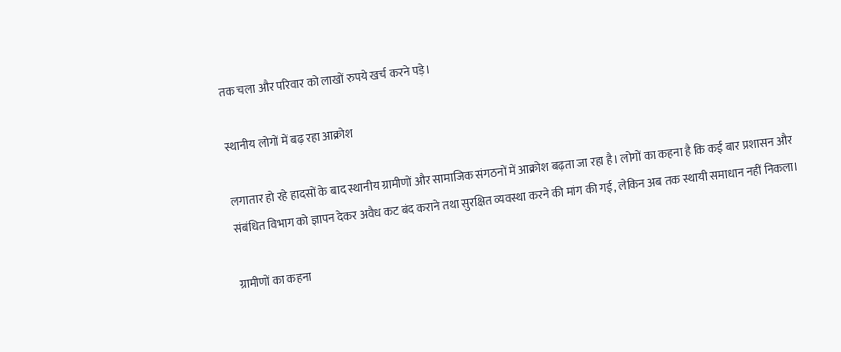तक चला और परिवार को लाखों रुपये खर्च करने पड़े।

स्थानीय लोगों में बढ़ रहा आक्रोश

लगातार हो रहे हादसों के बाद स्थानीय ग्रामीणों और सामाजिक संगठनों में आक्रोश बढ़ता जा रहा है। लोगों का कहना है कि कई बार प्रशासन और संबंधित विभाग को ज्ञापन देकर अवैध कट बंद कराने तथा सुरक्षित व्यवस्था करने की मांग की गई, लेकिन अब तक स्थायी समाधान नहीं निकला।

ग्रामीणों का कहना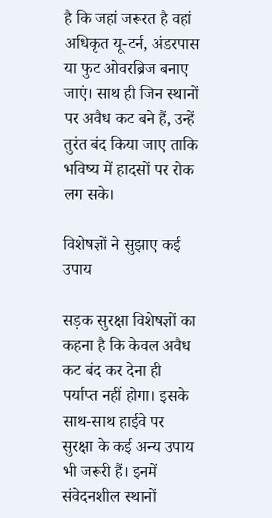है कि जहां जरूरत है वहां अधिकृत यू-टर्न, अंडरपास या फुट ओवरब्रिज बनाए जाएं। साथ ही जिन स्थानों पर अवैध कट बने हैं, उन्हें तुरंत बंद किया जाए ताकि भविष्य में हादसों पर रोक लग सके।

विशेषज्ञों ने सुझाए कई उपाय

सड़क सुरक्षा विशेषज्ञों का कहना है कि केवल अवैध कट बंद कर देना ही पर्याप्त नहीं होगा। इसके साथ-साथ हाईवे पर सुरक्षा के कई अन्य उपाय भी जरूरी हैं। इनमें संवेदनशील स्थानों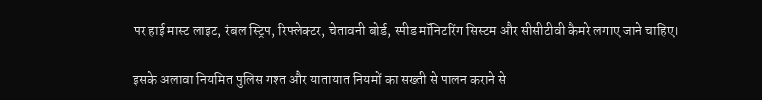पर हाई मास्ट लाइट, रंबल स्ट्रिप, रिफ्लेक्टर, चेतावनी बोर्ड, स्पीड मॉनिटरिंग सिस्टम और सीसीटीवी कैमरे लगाए जाने चाहिए।

इसके अलावा नियमित पुलिस गश्त और यातायात नियमों का सख्ती से पालन कराने से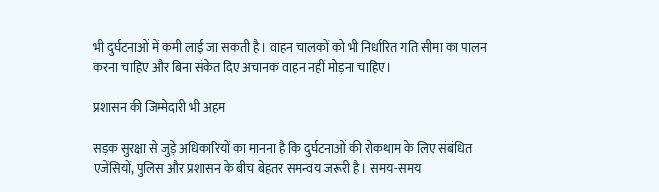भी दुर्घटनाओं में कमी लाई जा सकती है। वाहन चालकों को भी निर्धारित गति सीमा का पालन करना चाहिए और बिना संकेत दिए अचानक वाहन नहीं मोड़ना चाहिए।

प्रशासन की जिम्मेदारी भी अहम

सड़क सुरक्षा से जुड़े अधिकारियों का मानना है कि दुर्घटनाओं की रोकथाम के लिए संबंधित एजेंसियों, पुलिस और प्रशासन के बीच बेहतर समन्वय जरूरी है। समय-समय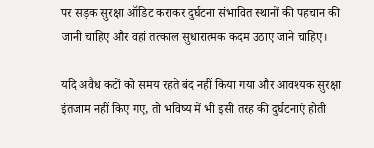पर सड़क सुरक्षा ऑडिट कराकर दुर्घटना संभावित स्थानों की पहचान की जानी चाहिए और वहां तत्काल सुधारात्मक कदम उठाए जाने चाहिए।

यदि अवैध कटों को समय रहते बंद नहीं किया गया और आवश्यक सुरक्षा इंतजाम नहीं किए गए, तो भविष्य में भी इसी तरह की दुर्घटनाएं होती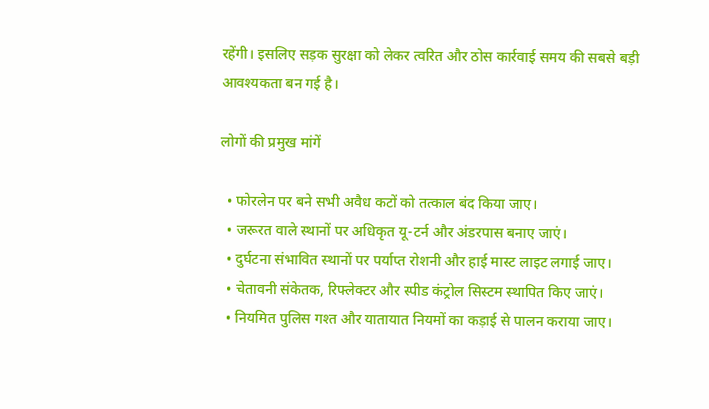रहेंगी। इसलिए सड़क सुरक्षा को लेकर त्वरित और ठोस कार्रवाई समय की सबसे बड़ी आवश्यकता बन गई है।

लोगों की प्रमुख मांगें

  • फोरलेन पर बने सभी अवैध कटों को तत्काल बंद किया जाए।
  • जरूरत वाले स्थानों पर अधिकृत यू-टर्न और अंडरपास बनाए जाएं।
  • दुर्घटना संभावित स्थानों पर पर्याप्त रोशनी और हाई मास्ट लाइट लगाई जाए।
  • चेतावनी संकेतक, रिफ्लेक्टर और स्पीड कंट्रोल सिस्टम स्थापित किए जाएं।
  • नियमित पुलिस गश्त और यातायात नियमों का कड़ाई से पालन कराया जाए।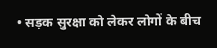• सड़क सुरक्षा को लेकर लोगों के बीच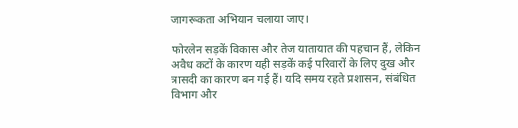जागरूकता अभियान चलाया जाए।

फोरलेन सड़कें विकास और तेज यातायात की पहचान हैं, लेकिन अवैध कटों के कारण यही सड़कें कई परिवारों के लिए दुख और त्रासदी का कारण बन गई हैं। यदि समय रहते प्रशासन, संबंधित विभाग और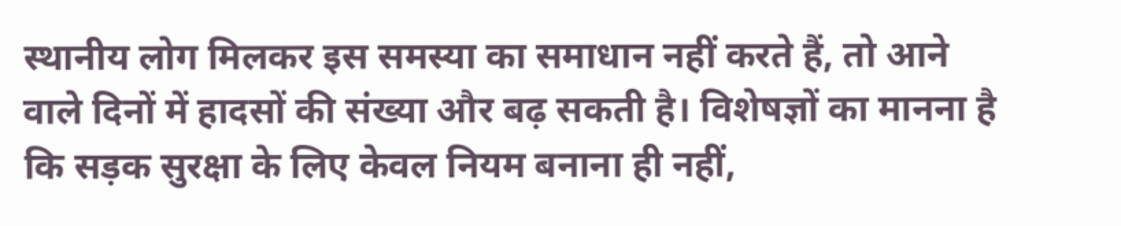स्थानीय लोग मिलकर इस समस्या का समाधान नहीं करते हैं, तो आने वाले दिनों में हादसों की संख्या और बढ़ सकती है। विशेषज्ञों का मानना है कि सड़क सुरक्षा के लिए केवल नियम बनाना ही नहीं,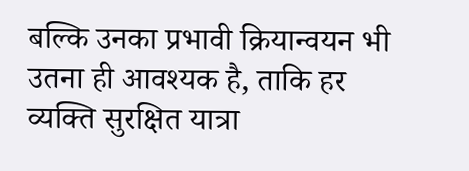बल्कि उनका प्रभावी क्रियान्वयन भी उतना ही आवश्यक है, ताकि हर व्यक्ति सुरक्षित यात्रा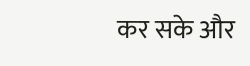कर सके और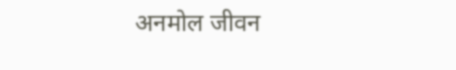अनमोल जीवन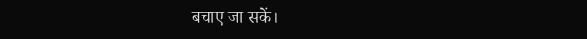बचाए जा सकें।